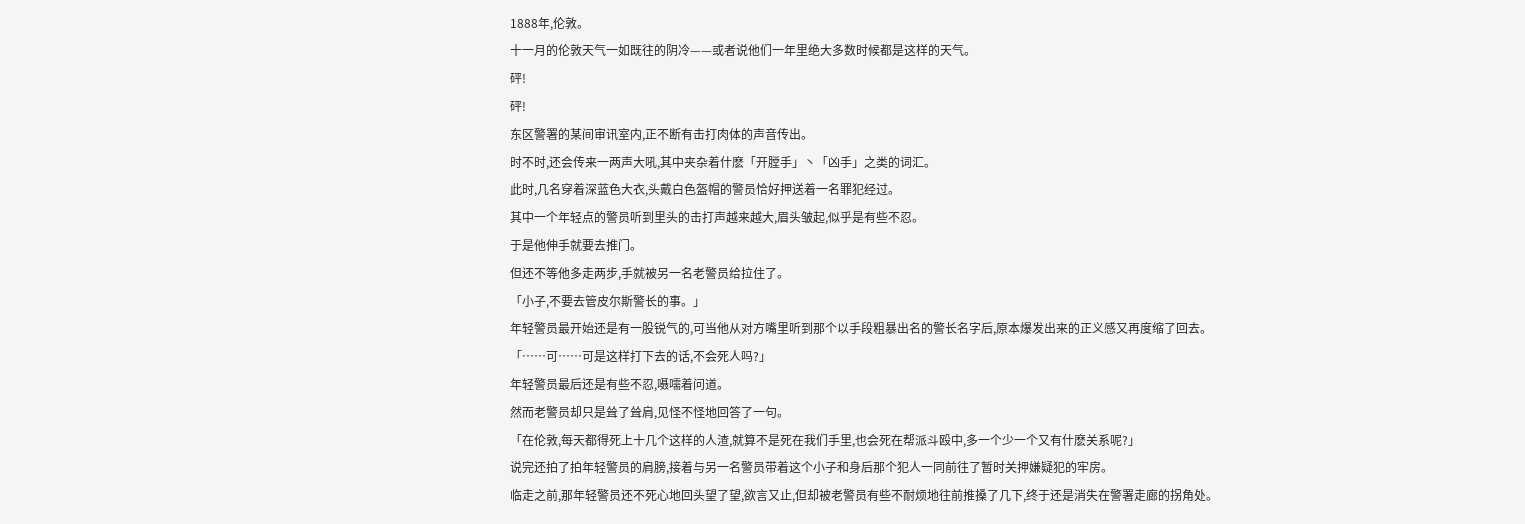1888年,伦敦。
十一月的伦敦天气一如既往的阴冷——或者说他们一年里绝大多数时候都是这样的天气。
砰!
砰!
东区警署的某间审讯室内,正不断有击打肉体的声音传出。
时不时,还会传来一两声大吼,其中夹杂着什麽「开膛手」丶「凶手」之类的词汇。
此时,几名穿着深蓝色大衣,头戴白色盔帽的警员恰好押送着一名罪犯经过。
其中一个年轻点的警员听到里头的击打声越来越大,眉头皱起,似乎是有些不忍。
于是他伸手就要去推门。
但还不等他多走两步,手就被另一名老警员给拉住了。
「小子,不要去管皮尔斯警长的事。」
年轻警员最开始还是有一股锐气的,可当他从对方嘴里听到那个以手段粗暴出名的警长名字后,原本爆发出来的正义感又再度缩了回去。
「……可……可是这样打下去的话,不会死人吗?」
年轻警员最后还是有些不忍,嗫嚅着问道。
然而老警员却只是耸了耸肩,见怪不怪地回答了一句。
「在伦敦,每天都得死上十几个这样的人渣,就算不是死在我们手里,也会死在帮派斗殴中,多一个少一个又有什麽关系呢?」
说完还拍了拍年轻警员的肩膀,接着与另一名警员带着这个小子和身后那个犯人一同前往了暂时关押嫌疑犯的牢房。
临走之前,那年轻警员还不死心地回头望了望,欲言又止,但却被老警员有些不耐烦地往前推搡了几下,终于还是消失在警署走廊的拐角处。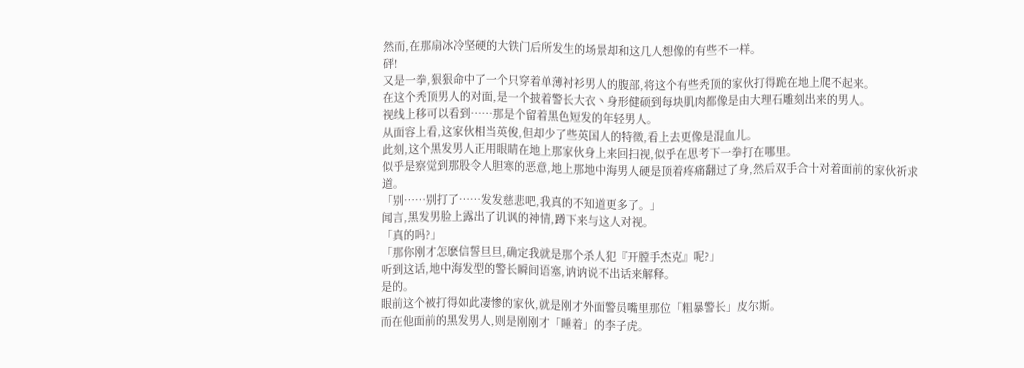然而,在那扇冰冷坚硬的大铁门后所发生的场景却和这几人想像的有些不一样。
砰!
又是一拳,狠狠命中了一个只穿着单薄衬衫男人的腹部,将这个有些秃顶的家伙打得跪在地上爬不起来。
在这个秃顶男人的对面,是一个披着警长大衣丶身形健硕到每块肌肉都像是由大理石雕刻出来的男人。
视线上移可以看到……那是个留着黑色短发的年轻男人。
从面容上看,这家伙相当英俊,但却少了些英国人的特徵,看上去更像是混血儿。
此刻,这个黑发男人正用眼睛在地上那家伙身上来回扫视,似乎在思考下一拳打在哪里。
似乎是察觉到那股令人胆寒的恶意,地上那地中海男人硬是顶着疼痛翻过了身,然后双手合十对着面前的家伙祈求道。
「别……别打了……发发慈悲吧,我真的不知道更多了。」
闻言,黑发男脸上露出了讥讽的神情,蹲下来与这人对视。
「真的吗?」
「那你刚才怎麽信誓旦旦,确定我就是那个杀人犯『开膛手杰克』呢?」
听到这话,地中海发型的警长瞬间语塞,讷讷说不出话来解释。
是的。
眼前这个被打得如此凄惨的家伙,就是刚才外面警员嘴里那位「粗暴警长」皮尔斯。
而在他面前的黑发男人,则是刚刚才「睡着」的李子虎。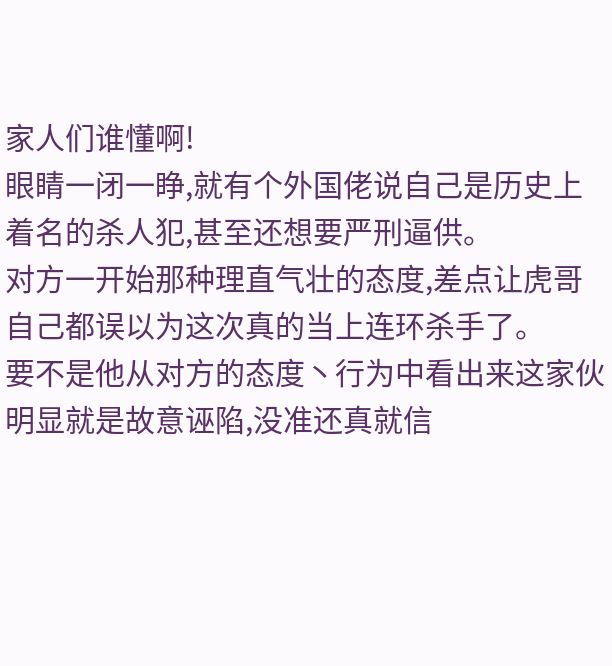家人们谁懂啊!
眼睛一闭一睁,就有个外国佬说自己是历史上着名的杀人犯,甚至还想要严刑逼供。
对方一开始那种理直气壮的态度,差点让虎哥自己都误以为这次真的当上连环杀手了。
要不是他从对方的态度丶行为中看出来这家伙明显就是故意诬陷,没准还真就信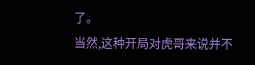了。
当然,这种开局对虎哥来说并不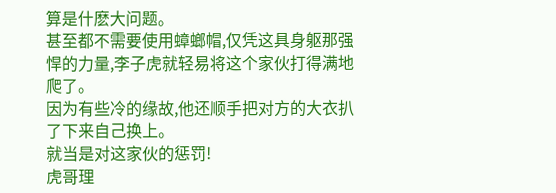算是什麽大问题。
甚至都不需要使用蟑螂帽,仅凭这具身躯那强悍的力量,李子虎就轻易将这个家伙打得满地爬了。
因为有些冷的缘故,他还顺手把对方的大衣扒了下来自己换上。
就当是对这家伙的惩罚!
虎哥理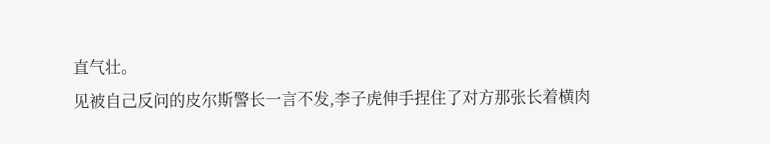直气壮。
见被自己反问的皮尔斯警长一言不发,李子虎伸手捏住了对方那张长着横肉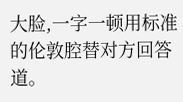大脸,一字一顿用标准的伦敦腔替对方回答道。